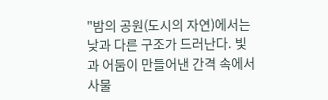"밤의 공원(도시의 자연)에서는 낮과 다른 구조가 드러난다. 빛과 어둠이 만들어낸 간격 속에서 사물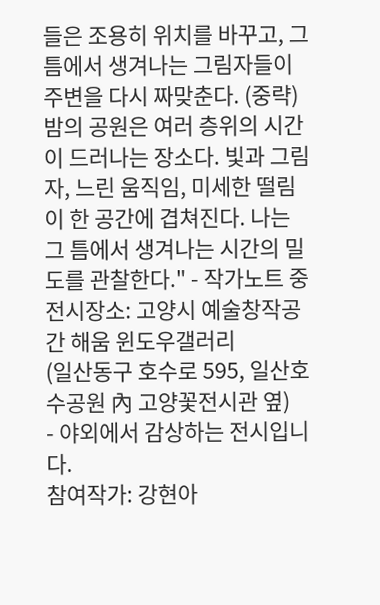들은 조용히 위치를 바꾸고, 그 틈에서 생겨나는 그림자들이 주변을 다시 짜맞춘다. (중략)
밤의 공원은 여러 층위의 시간이 드러나는 장소다. 빛과 그림자, 느린 움직임, 미세한 떨림이 한 공간에 겹쳐진다. 나는 그 틈에서 생겨나는 시간의 밀도를 관찰한다." - 작가노트 중
전시장소: 고양시 예술창작공간 해움 윈도우갤러리
(일산동구 호수로 595, 일산호수공원 內 고양꽃전시관 옆)
- 야외에서 감상하는 전시입니다.
참여작가: 강현아